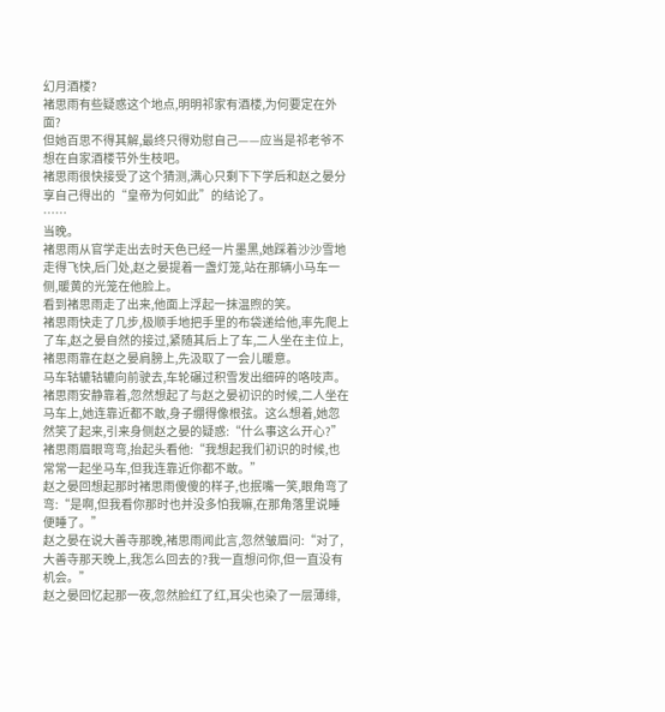幻月酒楼?
褚思雨有些疑惑这个地点,明明祁家有酒楼,为何要定在外面?
但她百思不得其解,最终只得劝慰自己——应当是祁老爷不想在自家酒楼节外生枝吧。
褚思雨很快接受了这个猜测,满心只剩下下学后和赵之晏分享自己得出的“皇帝为何如此”的结论了。
……
当晚。
褚思雨从官学走出去时天色已经一片墨黑,她踩着沙沙雪地走得飞快,后门处,赵之晏提着一盏灯笼,站在那辆小马车一侧,暖黄的光笼在他脸上。
看到褚思雨走了出来,他面上浮起一抹温煦的笑。
褚思雨快走了几步,极顺手地把手里的布袋递给他,率先爬上了车,赵之晏自然的接过,紧随其后上了车,二人坐在主位上,褚思雨靠在赵之晏肩膀上,先汲取了一会儿暖意。
马车轱辘轱辘向前驶去,车轮碾过积雪发出细碎的咯吱声。
褚思雨安静靠着,忽然想起了与赵之晏初识的时候,二人坐在马车上,她连靠近都不敢,身子绷得像根弦。这么想着,她忽然笑了起来,引来身侧赵之晏的疑惑:“什么事这么开心?”
褚思雨眉眼弯弯,抬起头看他:“我想起我们初识的时候,也常常一起坐马车,但我连靠近你都不敢。”
赵之晏回想起那时褚思雨傻傻的样子,也抿嘴一笑,眼角弯了弯:“是啊,但我看你那时也并没多怕我嘛,在那角落里说睡便睡了。”
赵之晏在说大善寺那晚,褚思雨闻此言,忽然皱眉问:“对了,大善寺那天晚上,我怎么回去的?我一直想问你,但一直没有机会。”
赵之晏回忆起那一夜,忽然脸红了红,耳尖也染了一层薄绯,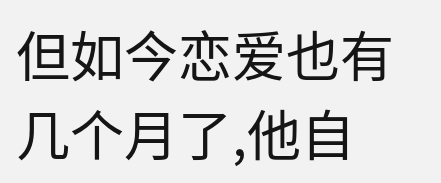但如今恋爱也有几个月了,他自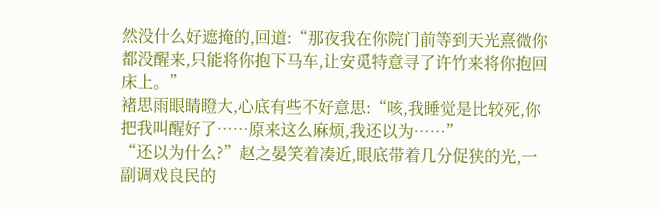然没什么好遮掩的,回道:“那夜我在你院门前等到天光熹微你都没醒来,只能将你抱下马车,让安觅特意寻了许竹来将你抱回床上。”
褚思雨眼睛瞪大,心底有些不好意思:“咳,我睡觉是比较死,你把我叫醒好了……原来这么麻烦,我还以为……”
“还以为什么?”赵之晏笑着凑近,眼底带着几分促狭的光,一副调戏良民的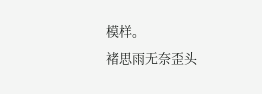模样。
褚思雨无奈歪头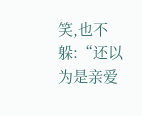笑,也不躲:“还以为是亲爱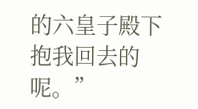的六皇子殿下抱我回去的呢。”